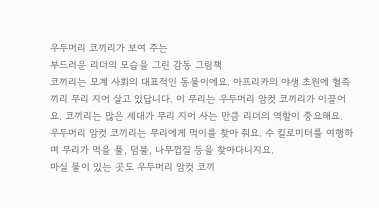우두머리 코끼리가 보여 주는
부드러운 리더의 모습을 그린 감동 그림책
코끼리는 모계 사회의 대표적인 동물이에요. 아프리카의 야생 초원에 혈족끼리 무리 지어 살고 있답니다. 이 무리는 우두머리 암컷 코끼리가 이끌어요. 코끼리는 많은 세대가 무리 지어 사는 만큼 리더의 역할이 중요해요.
우두머리 암컷 코끼리는 무리에게 먹이를 찾아 줘요. 수 킬로미터를 여행하며 무리가 먹을 풀, 덤불, 나무껍질 등을 찾아다니지요.
마실 물이 있는 곳도 우두머리 암컷 코끼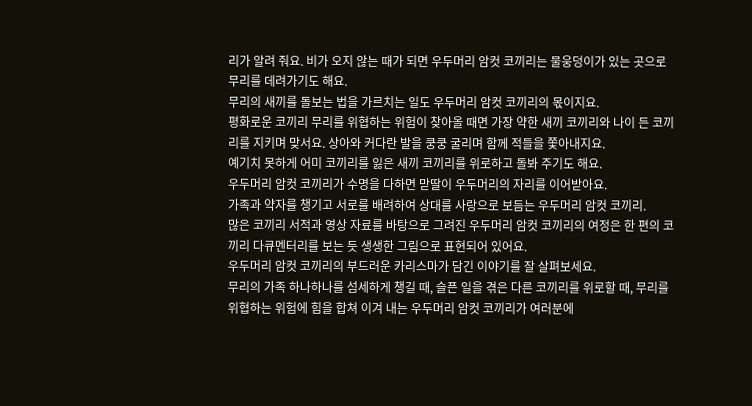리가 알려 줘요. 비가 오지 않는 때가 되면 우두머리 암컷 코끼리는 물웅덩이가 있는 곳으로 무리를 데려가기도 해요.
무리의 새끼를 돌보는 법을 가르치는 일도 우두머리 암컷 코끼리의 몫이지요.
평화로운 코끼리 무리를 위협하는 위험이 찾아올 때면 가장 약한 새끼 코끼리와 나이 든 코끼리를 지키며 맞서요. 상아와 커다란 발을 쿵쿵 굴리며 함께 적들을 쫓아내지요.
예기치 못하게 어미 코끼리를 잃은 새끼 코끼리를 위로하고 돌봐 주기도 해요.
우두머리 암컷 코끼리가 수명을 다하면 맏딸이 우두머리의 자리를 이어받아요.
가족과 약자를 챙기고 서로를 배려하여 상대를 사랑으로 보듬는 우두머리 암컷 코끼리.
많은 코끼리 서적과 영상 자료를 바탕으로 그려진 우두머리 암컷 코끼리의 여정은 한 편의 코끼리 다큐멘터리를 보는 듯 생생한 그림으로 표현되어 있어요.
우두머리 암컷 코끼리의 부드러운 카리스마가 담긴 이야기를 잘 살펴보세요.
무리의 가족 하나하나를 섬세하게 챙길 때, 슬픈 일을 겪은 다른 코끼리를 위로할 때, 무리를 위협하는 위험에 힘을 합쳐 이겨 내는 우두머리 암컷 코끼리가 여러분에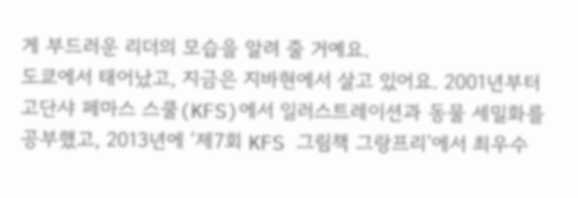게 부드러운 리더의 모습을 알려 줄 거예요.
도쿄에서 태어났고, 지금은 지바현에서 살고 있어요. 2001년부터 고단샤 페마스 스쿨(KFS)에서 일러스트레이션과 동물 세밀화를 공부했고, 2013년에 ‘제7회 KFS 그림책 그랑프리’에서 최우수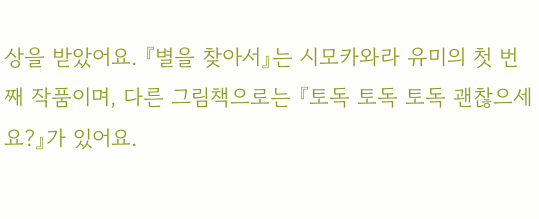상을 받았어요. 『별을 찾아서』는 시모카와라 유미의 첫 번째 작품이며, 다른 그림책으로는 『토독 토독 토독 괜찮으세요?』가 있어요.